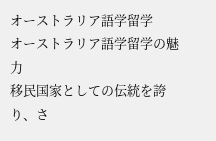オーストラリア語学留学
オーストラリア語学留学の魅力
移民国家としての伝統を誇り、さ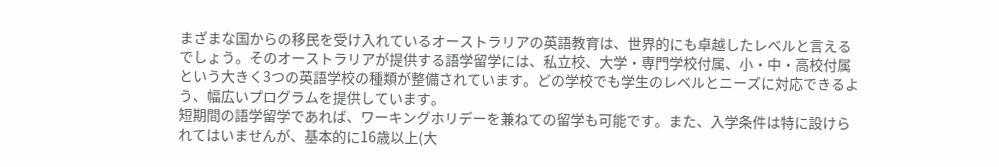まざまな国からの移民を受け入れているオーストラリアの英語教育は、世界的にも卓越したレベルと言えるでしょう。そのオーストラリアが提供する語学留学には、私立校、大学・専門学校付属、小・中・高校付属という大きく3つの英語学校の種類が整備されています。どの学校でも学生のレベルとニーズに対応できるよう、幅広いプログラムを提供しています。
短期間の語学留学であれば、ワーキングホリデーを兼ねての留学も可能です。また、入学条件は特に設けられてはいませんが、基本的に16歳以上(大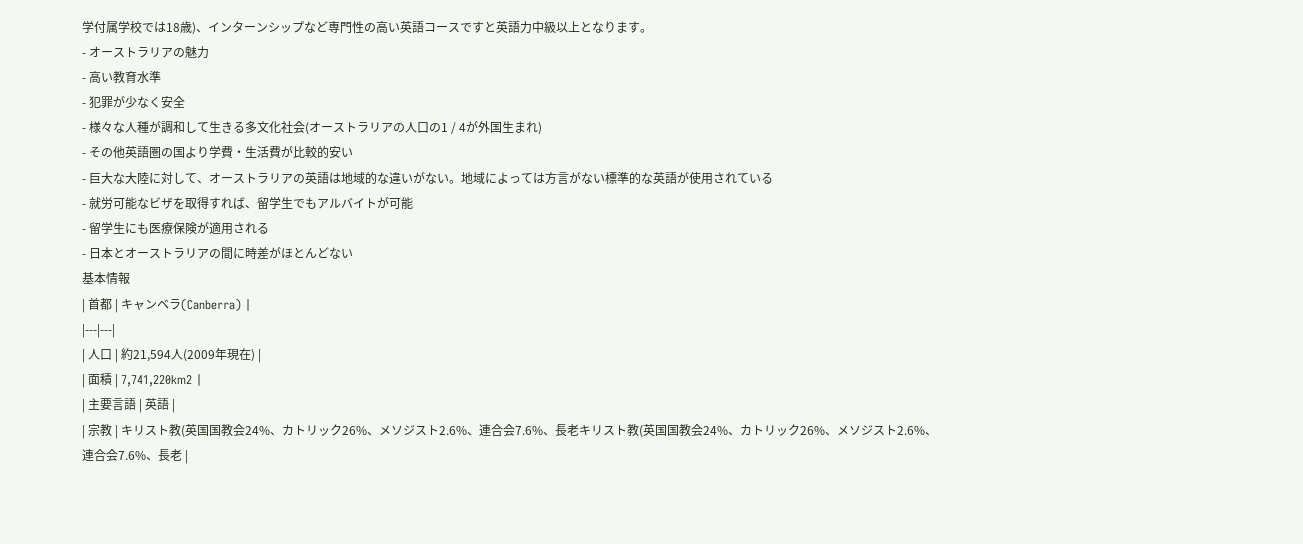学付属学校では18歳)、インターンシップなど専門性の高い英語コースですと英語力中級以上となります。
- オーストラリアの魅力
- 高い教育水準
- 犯罪が少なく安全
- 様々な人種が調和して生きる多文化社会(オーストラリアの人口の1 / 4が外国生まれ)
- その他英語圏の国より学費・生活費が比較的安い
- 巨大な大陸に対して、オーストラリアの英語は地域的な違いがない。地域によっては方言がない標準的な英語が使用されている
- 就労可能なビザを取得すれば、留学生でもアルバイトが可能
- 留学生にも医療保険が適用される
- 日本とオーストラリアの間に時差がほとんどない
基本情報
| 首都 | キャンベラ(Canberra) |
|---|---|
| 人口 | 約21,594人(2009年現在) |
| 面積 | 7,741,220km2 |
| 主要言語 | 英語 |
| 宗教 | キリスト教(英国国教会24%、カトリック26%、メソジスト2.6%、連合会7.6%、長老キリスト教(英国国教会24%、カトリック26%、メソジスト2.6%、連合会7.6%、長老 |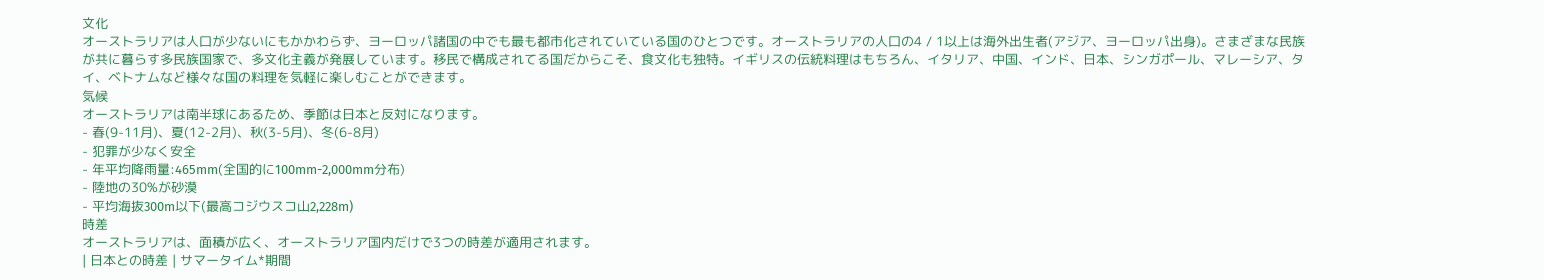文化
オーストラリアは人口が少ないにもかかわらず、ヨーロッパ諸国の中でも最も都市化されていている国のひとつです。オーストラリアの人口の4 / 1以上は海外出生者(アジア、ヨーロッパ出身)。さまざまな民族が共に暮らす多民族国家で、多文化主義が発展しています。移民で構成されてる国だからこそ、食文化も独特。イギリスの伝統料理はもちろん、イタリア、中国、インド、日本、シンガポール、マレーシア、タイ、ベトナムなど様々な国の料理を気軽に楽しむことができます。
気候
オーストラリアは南半球にあるため、季節は日本と反対になります。
- 春(9-11月)、夏(12-2月)、秋(3-5月)、冬(6-8月)
- 犯罪が少なく安全
- 年平均降雨量:465mm(全国的に100mm-2,000mm分布)
- 陸地の30%が砂漠
- 平均海抜300m以下(最高コジウスコ山2,228m)
時差
オーストラリアは、面積が広く、オーストラリア国内だけで3つの時差が適用されます。
| 日本との時差 | サマータイム*期間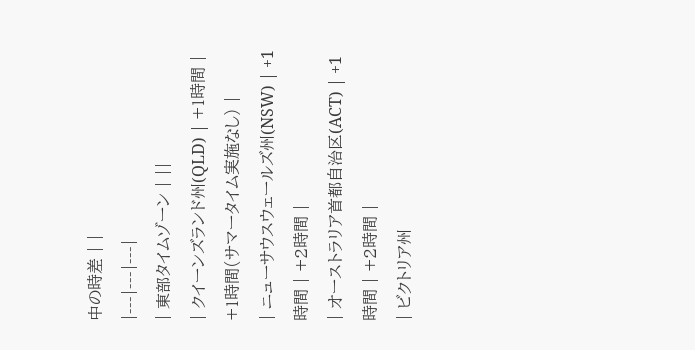中の時差 | |
|---|---|---|
| 東部タイムゾーン | ||
| クイーンズランド州(QLD) | +1時間 | +1時間(サマータイム実施なし) |
| ニューサウスウェールズ州(NSW) | +1時間 | +2時間 |
| オーストラリア首都自治区(ACT) | +1時間 | +2時間 |
| ビクトリア州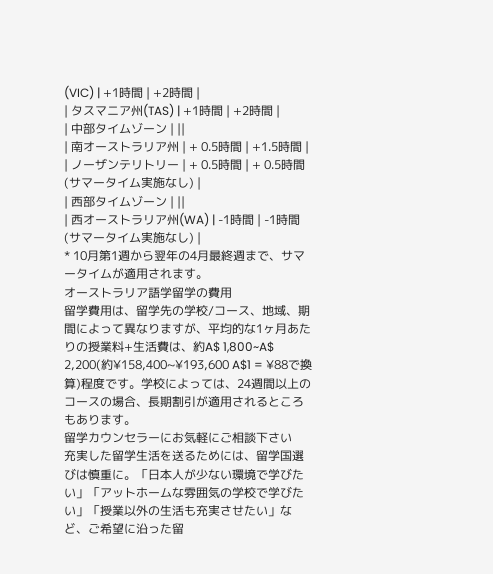(VIC) | +1時間 | +2時間 |
| タスマニア州(TAS) | +1時間 | +2時間 |
| 中部タイムゾーン | ||
| 南オーストラリア州 | + 0.5時間 | +1.5時間 |
| ノーザンテリトリー | + 0.5時間 | + 0.5時間(サマータイム実施なし) |
| 西部タイムゾーン | ||
| 西オーストラリア州(WA) | -1時間 | -1時間(サマータイム実施なし) |
* 10月第1週から翌年の4月最終週まで、サマータイムが適用されます。
オーストラリア語学留学の費用
留学費用は、留学先の学校/コース、地域、期間によって異なりますが、平均的な1ヶ月あたりの授業料+生活費は、約A$ 1,800~A$ 2,200(約¥158,400~¥193,600 A$1 = ¥88で換算)程度です。学校によっては、24週間以上のコースの場合、長期割引が適用されるところもあります。
留学カウンセラーにお気軽にご相談下さい
充実した留学生活を送るためには、留学国選びは慎重に。「日本人が少ない環境で学びたい」「アットホームな雰囲気の学校で学びたい」「授業以外の生活も充実させたい」など、ご希望に沿った留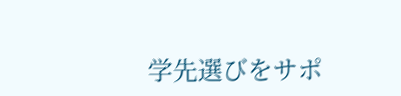学先選びをサポ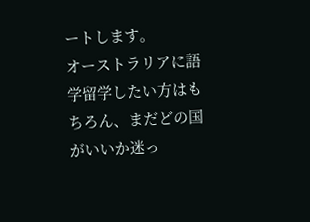ートします。
オーストラリアに語学留学したい方はもちろん、まだどの国がいいか迷っ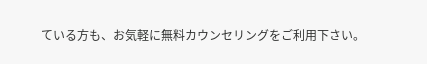ている方も、お気軽に無料カウンセリングをご利用下さい。